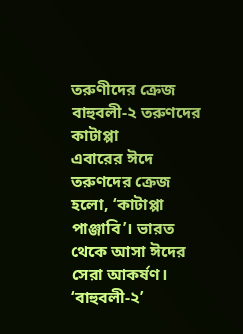তরুণীদের ক্রেজ বাহুবলী-২ তরুণদের কাটাপ্পা
এবারের ঈদে তরুণদের ক্রেজ হলো, ‘কাটাপ্পা পাঞ্জাবি’। ভারত থেকে আসা ঈদের সেরা আকর্ষণ। ‘বাহুবলী-২’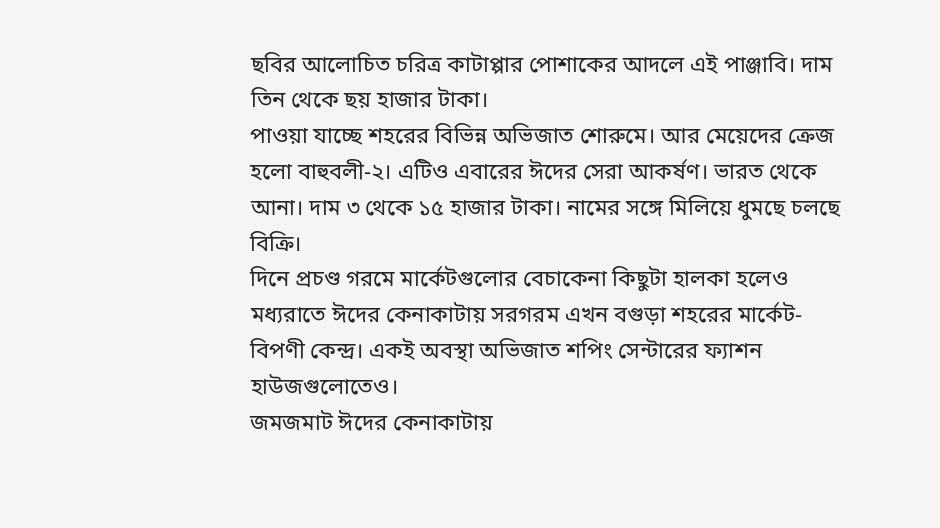ছবির আলোচিত চরিত্র কাটাপ্পার পোশাকের আদলে এই পাঞ্জাবি। দাম তিন থেকে ছয় হাজার টাকা।
পাওয়া যাচ্ছে শহরের বিভিন্ন অভিজাত শোরুমে। আর মেয়েদের ক্রেজ হলো বাহুবলী-২। এটিও এবারের ঈদের সেরা আকর্ষণ। ভারত থেকে আনা। দাম ৩ থেকে ১৫ হাজার টাকা। নামের সঙ্গে মিলিয়ে ধুমছে চলছে বিক্রি।
দিনে প্রচণ্ড গরমে মার্কেটগুলোর বেচাকেনা কিছুটা হালকা হলেও মধ্যরাতে ঈদের কেনাকাটায় সরগরম এখন বগুড়া শহরের মার্কেট-বিপণী কেন্দ্র। একই অবস্থা অভিজাত শপিং সেন্টারের ফ্যাশন হাউজগুলোতেও।
জমজমাট ঈদের কেনাকাটায়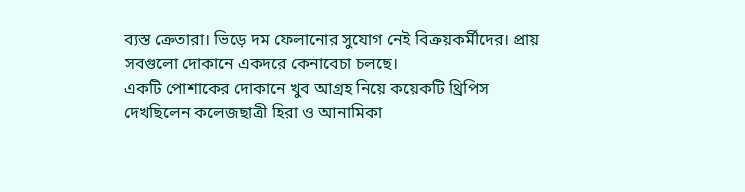ব্যস্ত ক্রেতারা। ভিড়ে দম ফেলানোর সুযোগ নেই বিক্রয়কর্মীদের। প্রায় সবগুলো দোকানে একদরে কেনাবেচা চলছে।
একটি পোশাকের দোকানে খুব আগ্রহ নিয়ে কয়েকটি থ্রিপিস দেখছিলেন কলেজছাত্রী হিরা ও আনামিকা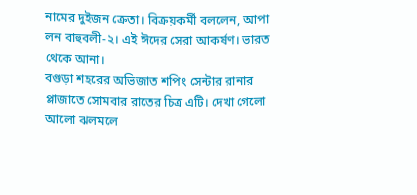নামের দুইজন ক্রেতা। বিক্রয়কর্মী বললেন, আপা লন বাহুবলী-২। এই ঈদের সেরা আকর্ষণ। ভারত থেকে আনা।
বগুড়া শহরের অভিজাত শপিং সেন্টার রানার প্লাজাতে সোমবার রাতের চিত্র এটি। দেখা গেলো আলো ঝলমলে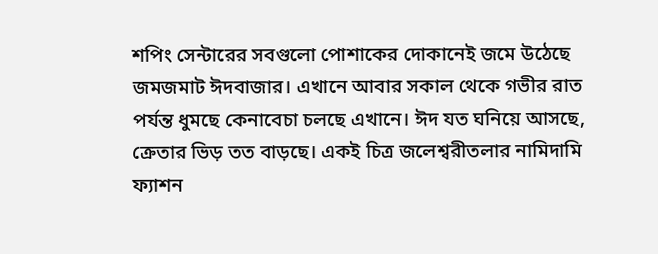শপিং সেন্টারের সবগুলো পোশাকের দোকানেই জমে উঠেছে জমজমাট ঈদবাজার। এখানে আবার সকাল থেকে গভীর রাত পর্যন্ত ধুমছে কেনাবেচা চলছে এখানে। ঈদ যত ঘনিয়ে আসছে, ক্রেতার ভিড় তত বাড়ছে। একই চিত্র জলেশ্বরীতলার নামিদামি ফ্যাশন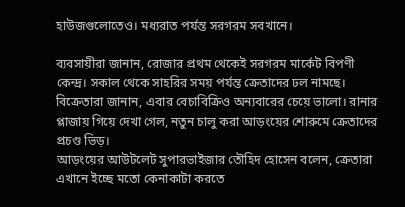হাউজগুলোতেও। মধ্যরাত পর্যন্ত সরগরম সবখানে।

ব্যবসায়ীরা জানান, রোজার প্রথম থেকেই সরগরম মার্কেট বিপণী কেন্দ্র। সকাল থেকে সাহরির সময় পর্যন্ত ক্রেতাদের ঢল নামছে। বিক্রেতারা জানান, এবার বেচাবিক্রিও অন্যবারের চেয়ে ভালো। রানার প্লাজায় গিয়ে দেখা গেল, নতুন চালু করা আড়ংয়ের শোরুমে ক্রেতাদের প্রচণ্ড ভিড়।
আড়ংয়ের আউটলেট সুপারভাইজার তৌহিদ হোসেন বলেন, ক্রেতারা এখানে ইচ্ছে মতো কেনাকাটা করতে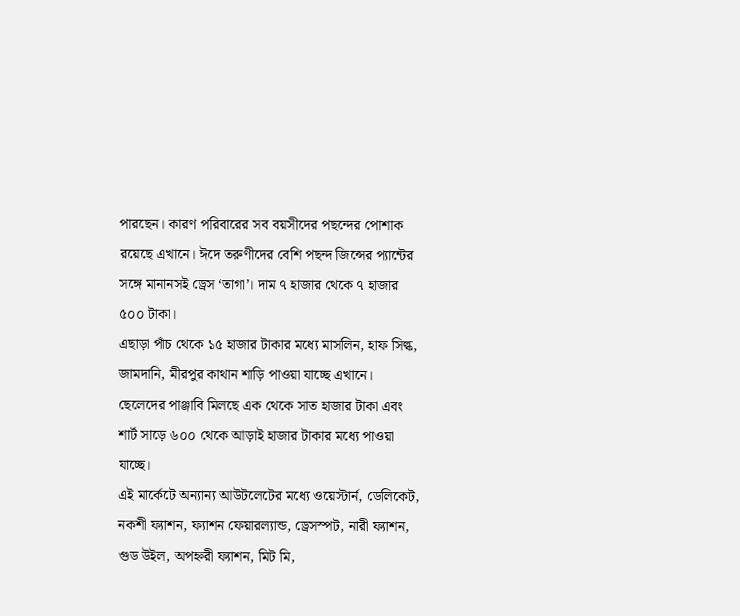পারছেন। কারণ পরিবারের সব বয়সীদের পছন্দের পোশাক রয়েছে এখানে। ঈদে তরুণীদের বেশি পছন্দ জিন্সের প্যান্টের সঙ্গে মানানসই ড্রেস ‘তাগা’। দাম ৭ হাজার থেকে ৭ হাজার ৫০০ টাকা।
এছাড়া পাঁচ থেকে ১৫ হাজার টাকার মধ্যে মাসলিন, হাফ সিল্ক, জামদানি, মীরপুর কাথান শাড়ি পাওয়া যাচ্ছে এখানে। ছেলেদের পাঞ্জাবি মিলছে এক থেকে সাত হাজার টাকা এবং শার্ট সাড়ে ৬০০ থেকে আড়াই হাজার টাকার মধ্যে পাওয়া যাচ্ছে।
এই মার্কেটে অন্যান্য আউটলেটের মধ্যে ওয়েস্টার্ন, ডেলিকেট, নকশী ফ্যাশন, ফ্যাশন ফেয়ারল্যান্ড, ড্রেসস্পট, নারী ফ্যাশন, গুড উইল, অপহ্নরী ফ্যাশন, মিট মি,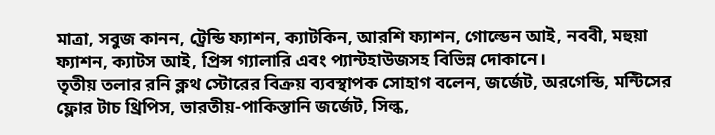মাত্রা, সবুজ কানন, ট্রেন্ডি ফ্যাশন, ক্যাটকিন, আরশি ফ্যাশন, গোল্ডেন আই, নববী, মহুয়া ফ্যাশন, ক্যাটস আই, প্রিন্স গ্যালারি এবং প্যান্টহাউজসহ বিভিন্ন দোকানে।
তৃতীয় তলার রনি ক্লথ স্টোরের বিক্রয় ব্যবস্থাপক সোহাগ বলেন, জর্জেট, অরগেন্ডি, মন্টিসের ফ্লোর টাচ থ্রিপিস, ভারতীয়-পাকিস্তানি জর্জেট, সিল্ক,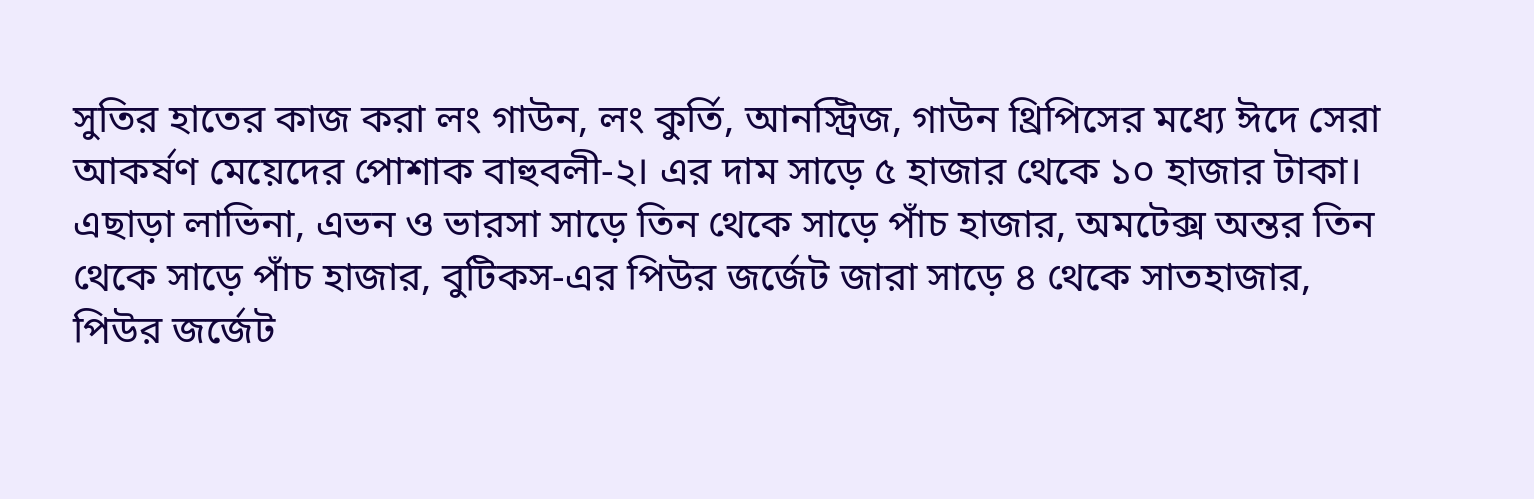সুতির হাতের কাজ করা লং গাউন, লং কুর্তি, আনস্ট্রিজ, গাউন থ্রিপিসের মধ্যে ঈদে সেরা আকর্ষণ মেয়েদের পোশাক বাহুবলী-২। এর দাম সাড়ে ৫ হাজার থেকে ১০ হাজার টাকা।
এছাড়া লাভিনা, এভন ও ভারসা সাড়ে তিন থেকে সাড়ে পাঁচ হাজার, অমটেক্স অন্তর তিন থেকে সাড়ে পাঁচ হাজার, বুটিকস-এর পিউর জর্জেট জারা সাড়ে ৪ থেকে সাতহাজার, পিউর জর্জেট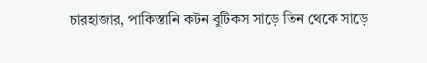চারহাজার, পাকিস্তানি কটন বুটিকস সাড়ে তিন থেকে সাড়ে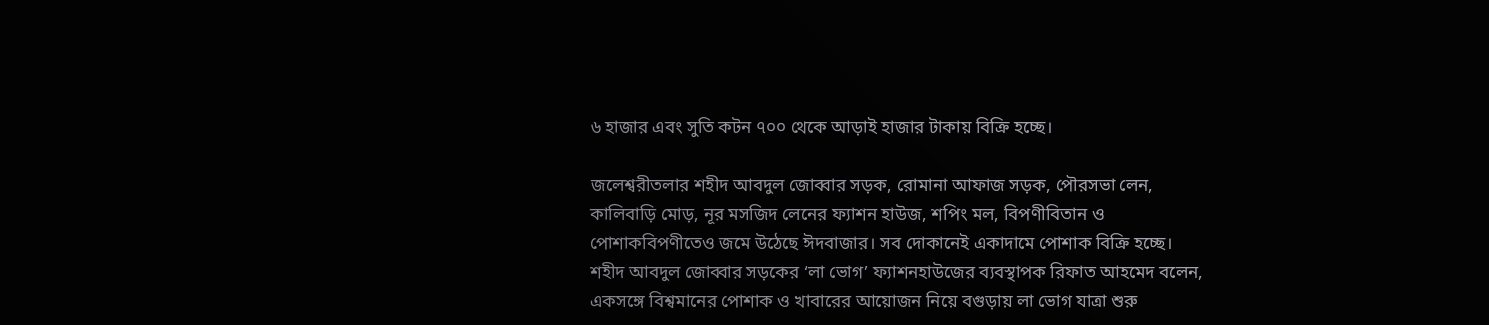৬ হাজার এবং সুতি কটন ৭০০ থেকে আড়াই হাজার টাকায় বিক্রি হচ্ছে।

জলেশ্বরীতলার শহীদ আবদুল জোব্বার সড়ক, রোমানা আফাজ সড়ক, পৌরসভা লেন, কালিবাড়ি মোড়, নূর মসজিদ লেনের ফ্যাশন হাউজ, শপিং মল, বিপণীবিতান ও পোশাকবিপণীতেও জমে উঠেছে ঈদবাজার। সব দোকানেই একাদামে পোশাক বিক্রি হচ্ছে।
শহীদ আবদুল জোব্বার সড়কের ‘লা ভোগ’ ফ্যাশনহাউজের ব্যবস্থাপক রিফাত আহমেদ বলেন, একসঙ্গে বিশ্বমানের পোশাক ও খাবারের আয়োজন নিয়ে বগুড়ায় লা ভোগ যাত্রা শুরু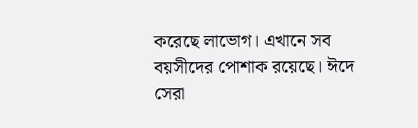করেছে লাভোগ। এখানে সব বয়সীদের পোশাক রয়েছে। ঈদে সেরা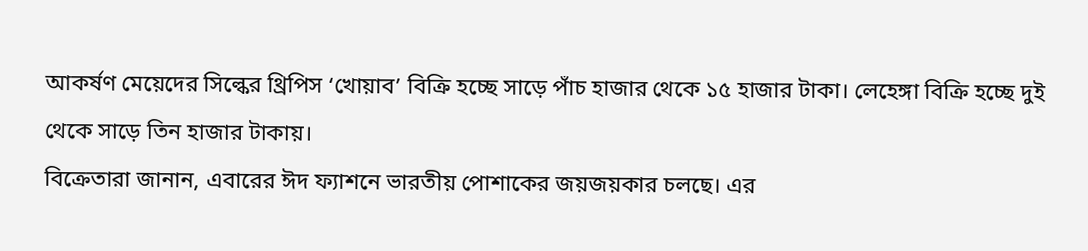আকর্ষণ মেয়েদের সিল্কের থ্রিপিস ‘খোয়াব’ বিক্রি হচ্ছে সাড়ে পাঁচ হাজার থেকে ১৫ হাজার টাকা। লেহেঙ্গা বিক্রি হচ্ছে দুই থেকে সাড়ে তিন হাজার টাকায়।
বিক্রেতারা জানান, এবারের ঈদ ফ্যাশনে ভারতীয় পোশাকের জয়জয়কার চলছে। এর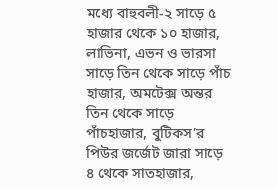মধ্যে বাহুবলী-২ সাড়ে ৫ হাজার থেকে ১০ হাজার, লাভিনা, এভন ও ভারসা সাড়ে তিন থেকে সাড়ে পাঁচ হাজার, অমটেক্স অন্তর তিন থেকে সাড়ে পাঁচহাজার, বুটিকস’র পিউর জর্জেট জারা সাড়ে ৪ থেকে সাতহাজার,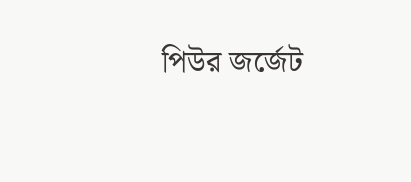পিউর জর্জেট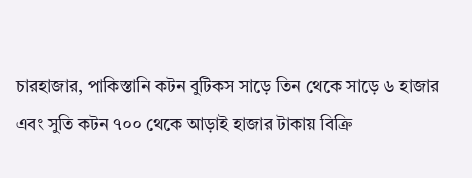চারহাজার, পাকিস্তানি কটন বুটিকস সাড়ে তিন থেকে সাড়ে ৬ হাজার এবং সুতি কটন ৭০০ থেকে আড়াই হাজার টাকায় বিক্রি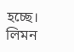হচ্ছে।
লিমন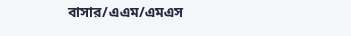বাসার/এএম/এমএস